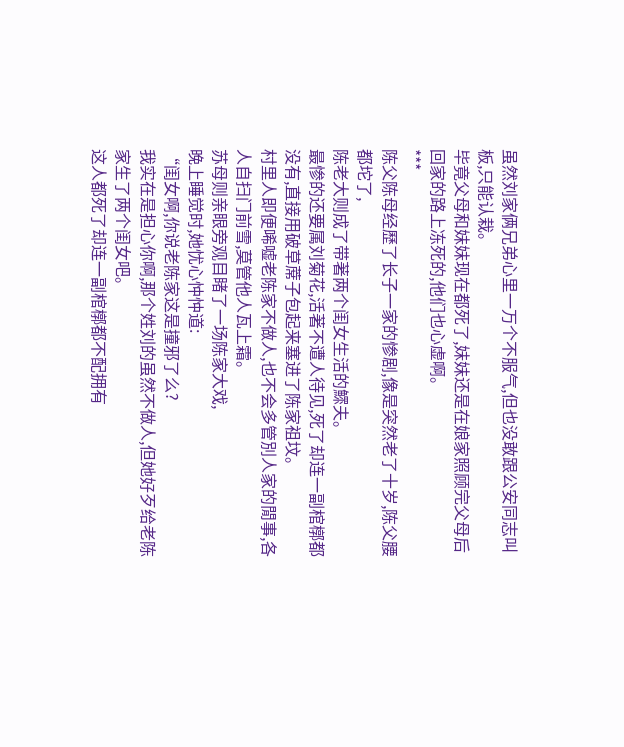虽然刘家俩兄弟心里一万个不服气,但也没敢跟公安同志叫板,只能认栽。
毕竟父母和妹妹现在都死了,妹妹还是在娘家照顾完父母后回家的路上冻死的,他们也心虚啊。
***
陈父陈母经歷了长子一家的惨剧,像是突然老了十岁,陈父腰都坨了,
陈老大则成了带著两个闺女生活的鰥夫。
最惨的还要属刘菊花,活著不遭人待见,死了却连一副棺槨都没有,直接用破草蓆子包起来塞进了陈家祖坟。
村里人即便唏嘘老陈家不做人,也不会多管別人家的閒事,各人自扫门前雪,莫管他人瓦上霜。
苏母则亲眼旁观目睹了一场陈家大戏,
晚上睡觉时,她忧心忡忡道:
“闺女啊,你说老陈家这是撞邪了么?
我实在是担心你啊,那个姓刘的虽然不做人,但她好歹给老陈家生了两个闺女吧。
这人都死了却连一副棺槨都不配拥有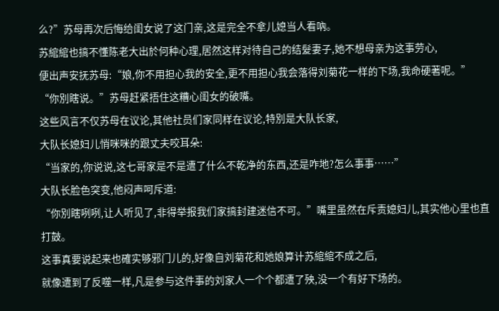么?”苏母再次后悔给闺女说了这门亲,这是完全不拿儿媳当人看吶。
苏綰綰也搞不懂陈老大出於何种心理,居然这样对待自己的结髮妻子,她不想母亲为这事劳心,
便出声安抚苏母:“娘,你不用担心我的安全,更不用担心我会落得刘菊花一样的下场,我命硬著呢。”
“你別瞎说。”苏母赶紧捂住这糟心闺女的破嘴。
这些风言不仅苏母在议论,其他社员们家同样在议论,特別是大队长家,
大队长媳妇儿悄咪咪的跟丈夫咬耳朵:
“当家的,你说说,这七哥家是不是遭了什么不乾净的东西,还是咋地?怎么事事……”
大队长脸色突变,他闷声呵斥道:
“你別瞎咧咧,让人听见了,非得举报我们家搞封建迷信不可。”嘴里虽然在斥责媳妇儿,其实他心里也直打鼓。
这事真要说起来也確实够邪门儿的,好像自刘菊花和她娘算计苏綰綰不成之后,
就像遭到了反噬一样,凡是参与这件事的刘家人一个个都遭了殃,没一个有好下场的。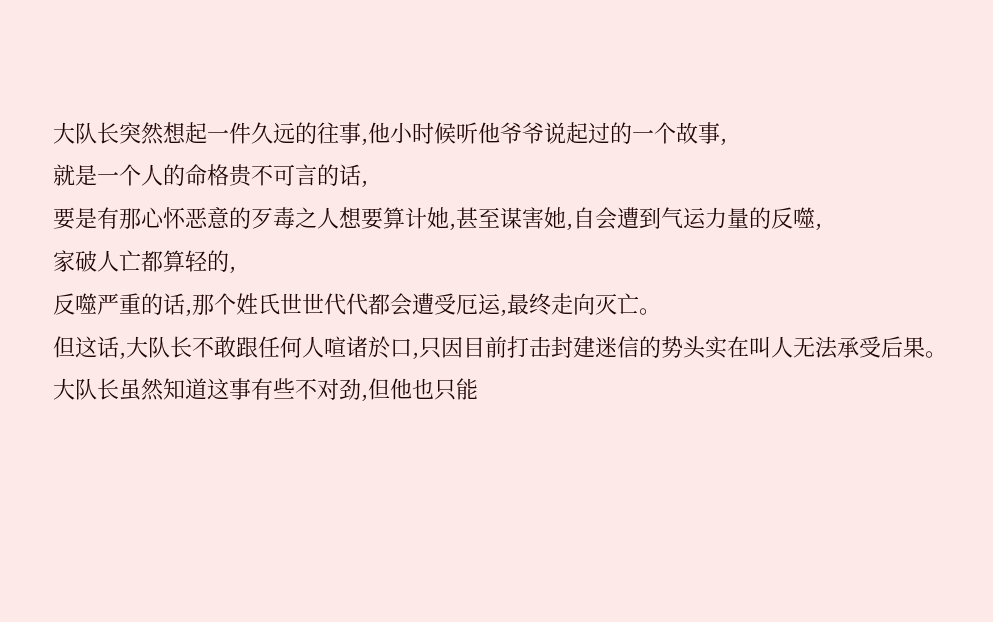大队长突然想起一件久远的往事,他小时候听他爷爷说起过的一个故事,
就是一个人的命格贵不可言的话,
要是有那心怀恶意的歹毒之人想要算计她,甚至谋害她,自会遭到气运力量的反噬,
家破人亡都算轻的,
反噬严重的话,那个姓氏世世代代都会遭受厄运,最终走向灭亡。
但这话,大队长不敢跟任何人喧诸於口,只因目前打击封建迷信的势头实在叫人无法承受后果。
大队长虽然知道这事有些不对劲,但他也只能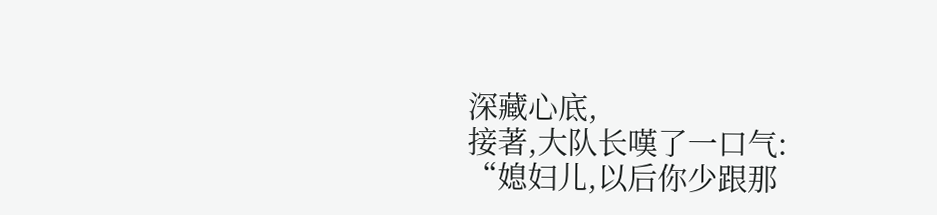深藏心底,
接著,大队长嘆了一口气:
“媳妇儿,以后你少跟那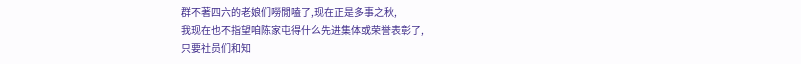群不著四六的老娘们嘮閒嗑了,现在正是多事之秋,
我现在也不指望咱陈家屯得什么先进集体或荣誉表彰了,
只要社员们和知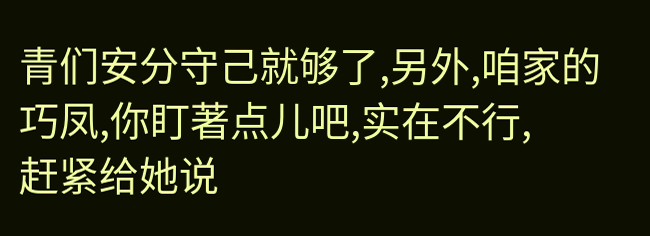青们安分守己就够了,另外,咱家的巧凤,你盯著点儿吧,实在不行,
赶紧给她说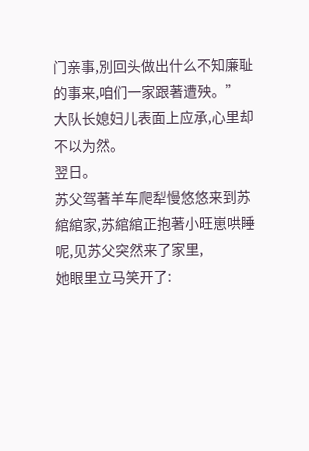门亲事,別回头做出什么不知廉耻的事来,咱们一家跟著遭殃。”
大队长媳妇儿表面上应承,心里却不以为然。
翌日。
苏父驾著羊车爬犁慢悠悠来到苏綰綰家,苏綰綰正抱著小旺崽哄睡呢,见苏父突然来了家里,
她眼里立马笑开了: